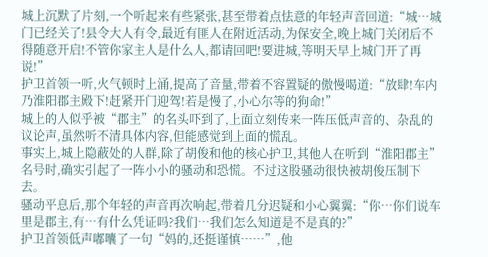城上沉默了片刻,一个听起来有些紧张,甚至带着点怯意的年轻声音回道:“城…城门已经关了!县令大人有令,最近有匪人在附近活动,为保安全,晚上城门关闭后不得随意开启!不管你家主人是什么人,都请回吧!要进城,等明天早上城门开了再说!”
护卫首领一听,火气顿时上涌,提高了音量,带着不容置疑的傲慢喝道:“放肆!车内乃淮阳郡主殿下!赶紧开门迎驾!若是慢了,小心尔等的狗命!”
城上的人似乎被“郡主”的名头吓到了,上面立刻传来一阵压低声音的、杂乱的议论声,虽然听不清具体内容,但能感觉到上面的慌乱。
事实上,城上隐蔽处的人群,除了胡俊和他的核心护卫,其他人在听到“淮阳郡主”名号时,确实引起了一阵小小的骚动和恐慌。不过这股骚动很快被胡俊压制下去。
骚动平息后,那个年轻的声音再次响起,带着几分迟疑和小心翼翼:“你…你们说车里是郡主,有…有什么凭证吗?我们…我们怎么知道是不是真的?”
护卫首领低声嘟囔了一句“妈的,还挺谨慎……”,他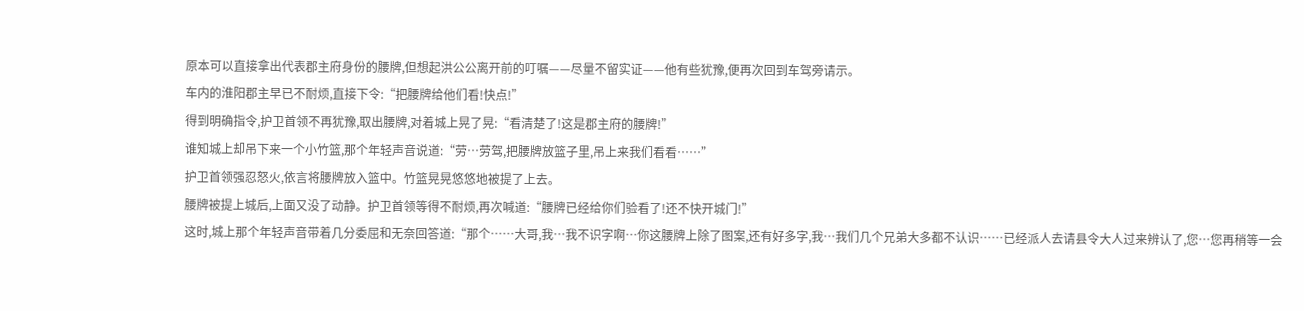原本可以直接拿出代表郡主府身份的腰牌,但想起洪公公离开前的叮嘱——尽量不留实证——他有些犹豫,便再次回到车驾旁请示。
车内的淮阳郡主早已不耐烦,直接下令:“把腰牌给他们看!快点!”
得到明确指令,护卫首领不再犹豫,取出腰牌,对着城上晃了晃:“看清楚了!这是郡主府的腰牌!”
谁知城上却吊下来一个小竹篮,那个年轻声音说道:“劳…劳驾,把腰牌放篮子里,吊上来我们看看……”
护卫首领强忍怒火,依言将腰牌放入篮中。竹篮晃晃悠悠地被提了上去。
腰牌被提上城后,上面又没了动静。护卫首领等得不耐烦,再次喊道:“腰牌已经给你们验看了!还不快开城门!”
这时,城上那个年轻声音带着几分委屈和无奈回答道:“那个……大哥,我…我不识字啊…你这腰牌上除了图案,还有好多字,我…我们几个兄弟大多都不认识……已经派人去请县令大人过来辨认了,您…您再稍等一会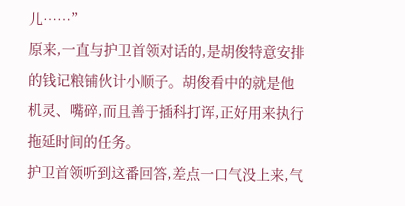儿……”
原来,一直与护卫首领对话的,是胡俊特意安排的钱记粮铺伙计小顺子。胡俊看中的就是他机灵、嘴碎,而且善于插科打诨,正好用来执行拖延时间的任务。
护卫首领听到这番回答,差点一口气没上来,气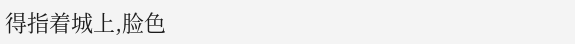得指着城上,脸色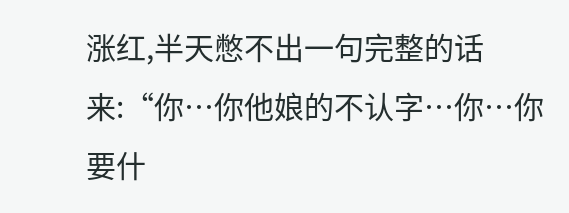涨红,半天憋不出一句完整的话来:“你…你他娘的不认字…你…你要什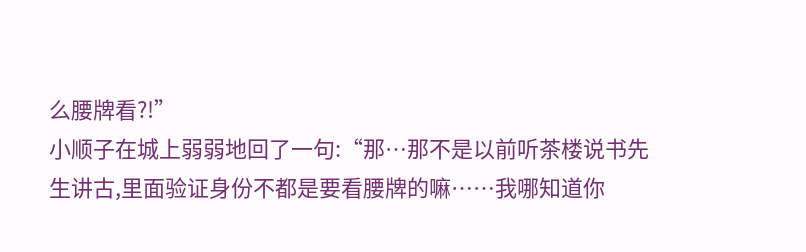么腰牌看?!”
小顺子在城上弱弱地回了一句:“那…那不是以前听茶楼说书先生讲古,里面验证身份不都是要看腰牌的嘛……我哪知道你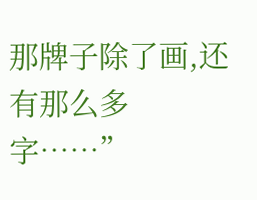那牌子除了画,还有那么多字……”